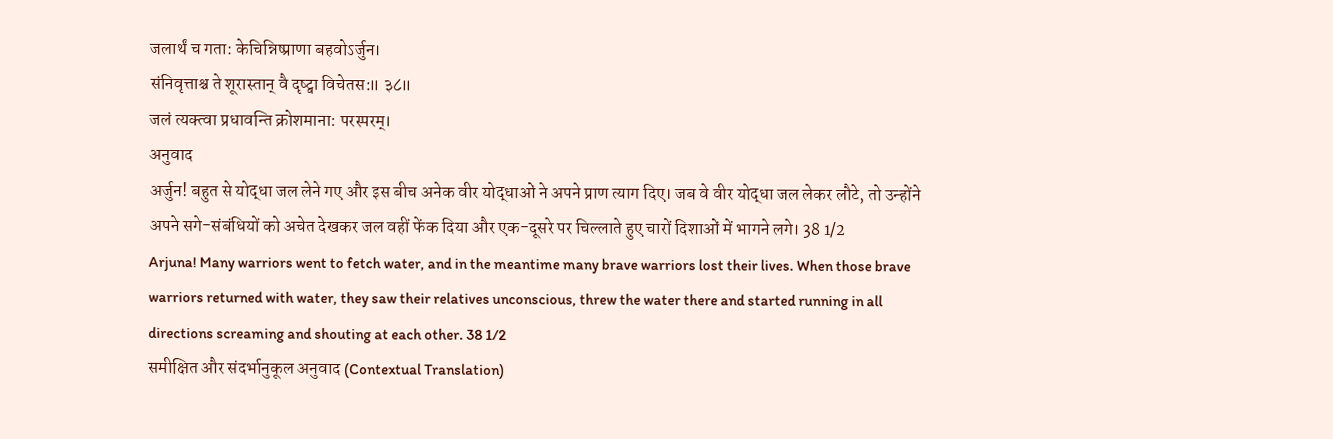जलार्थं च गता: केचिन्निष्प्राणा बहवोऽर्जुन।
संनिवृत्ताश्च ते शूरास्तान् वै दृष्ट्वा विचेतस:॥ ३८॥
जलं त्यक्त्वा प्रधावन्ति क्रोशमाना: परस्परम्।
अनुवाद
अर्जुन! बहुत से योद्धा जल लेने गए और इस बीच अनेक वीर योद्धाओं ने अपने प्राण त्याग दिए। जब वे वीर योद्धा जल लेकर लौटे, तो उन्होंने अपने सगे-संबंधियों को अचेत देखकर जल वहीं फेंक दिया और एक-दूसरे पर चिल्लाते हुए चारों दिशाओं में भागने लगे। 38 1/2
Arjuna! Many warriors went to fetch water, and in the meantime many brave warriors lost their lives. When those brave warriors returned with water, they saw their relatives unconscious, threw the water there and started running in all directions screaming and shouting at each other. 38 1/2
समीक्षित और संदर्भानुकूल अनुवाद (Contextual Translation)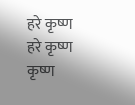हरे कृष्ण हरे कृष्ण कृष्ण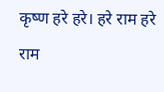कृष्ण हरे हरे। हरे राम हरे राम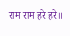राम राम हरे हरे॥